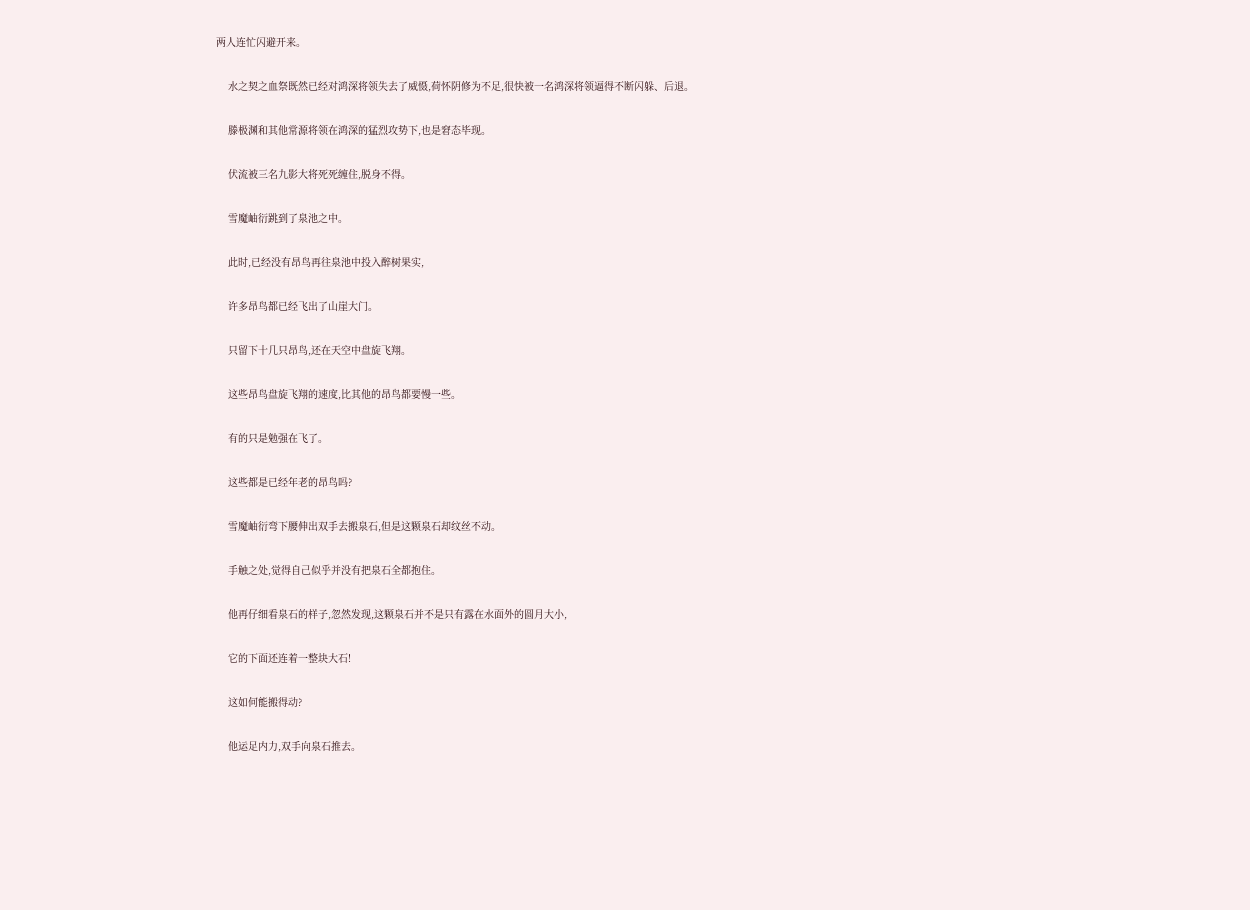两人连忙闪避开来。

    水之契之血祭既然已经对鸿深将领失去了威慑,荷怀阴修为不足,很快被一名鸿深将领逼得不断闪躲、后退。

    滕极渊和其他常源将领在鸿深的猛烈攻势下,也是窘态毕现。

    伏流被三名九影大将死死缠住,脱身不得。

    雪魔岫衍跳到了泉池之中。

    此时,已经没有昂鸟再往泉池中投入醉树果实,

    许多昂鸟都已经飞出了山崖大门。

    只留下十几只昂鸟,还在天空中盘旋飞翔。

    这些昂鸟盘旋飞翔的速度,比其他的昂鸟都要慢一些。

    有的只是勉强在飞了。

    这些都是已经年老的昂鸟吗?

    雪魔岫衍弯下腰伸出双手去搬泉石,但是这颗泉石却纹丝不动。

    手触之处,觉得自己似乎并没有把泉石全都抱住。

    他再仔细看泉石的样子,忽然发现,这颗泉石并不是只有露在水面外的圆月大小,

    它的下面还连着一整块大石!

    这如何能搬得动?

    他运足内力,双手向泉石推去。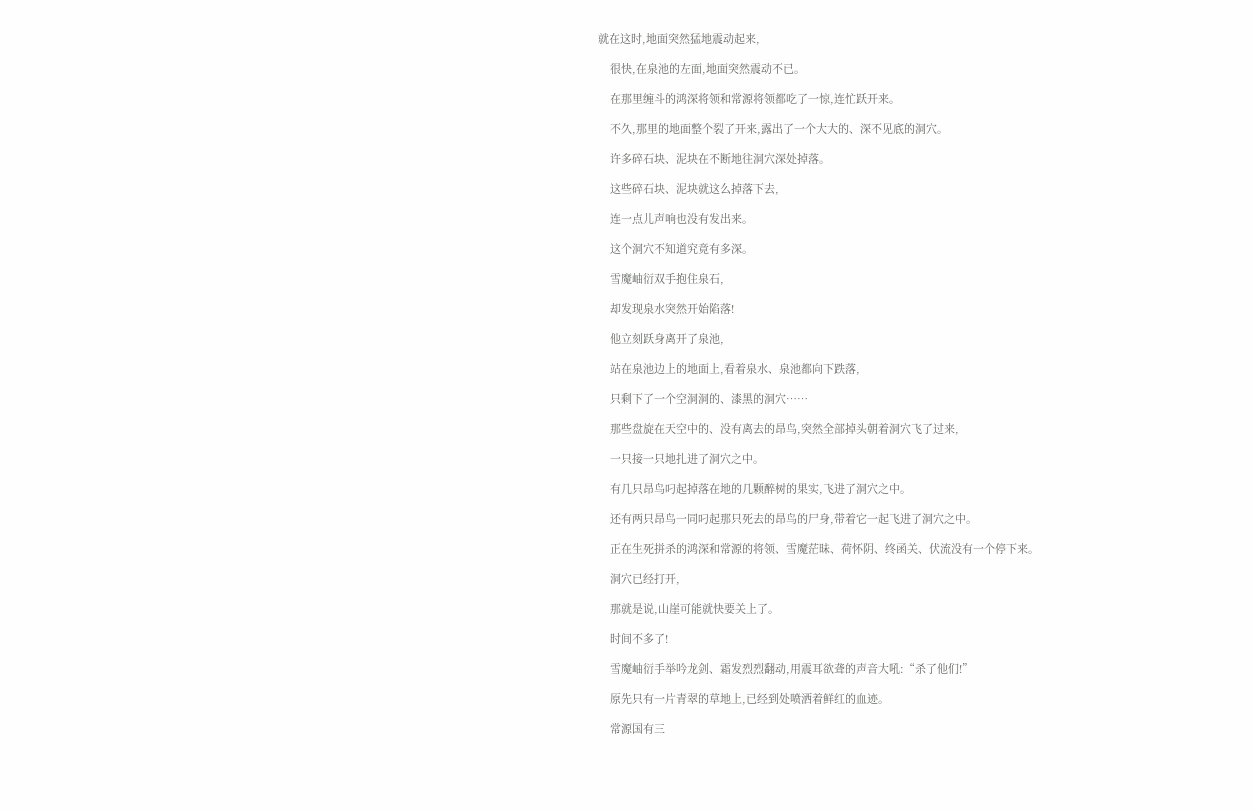就在这时,地面突然猛地震动起来,

    很快,在泉池的左面,地面突然震动不已。

    在那里缠斗的鸿深将领和常源将领都吃了一惊,连忙跃开来。

    不久,那里的地面整个裂了开来,露出了一个大大的、深不见底的洞穴。

    许多碎石块、泥块在不断地往洞穴深处掉落。

    这些碎石块、泥块就这么掉落下去,

    连一点儿声响也没有发出来。

    这个洞穴不知道究竟有多深。

    雪魔岫衍双手抱住泉石,

    却发现泉水突然开始陷落!

    他立刻跃身离开了泉池,

    站在泉池边上的地面上,看着泉水、泉池都向下跌落,

    只剩下了一个空洞洞的、漆黑的洞穴……

    那些盘旋在天空中的、没有离去的昂鸟,突然全部掉头朝着洞穴飞了过来,

    一只接一只地扎进了洞穴之中。

    有几只昂鸟叼起掉落在地的几颗醉树的果实,飞进了洞穴之中。

    还有两只昂鸟一同叼起那只死去的昂鸟的尸身,带着它一起飞进了洞穴之中。

    正在生死拼杀的鸿深和常源的将领、雪魔茫昧、荷怀阴、终函关、伏流没有一个停下来。

    洞穴已经打开,

    那就是说,山崖可能就快要关上了。

    时间不多了!

    雪魔岫衍手举吟龙剑、霜发烈烈翻动,用震耳欲聋的声音大吼:“杀了他们!”

    原先只有一片青翠的草地上,已经到处喷洒着鲜红的血迹。

    常源国有三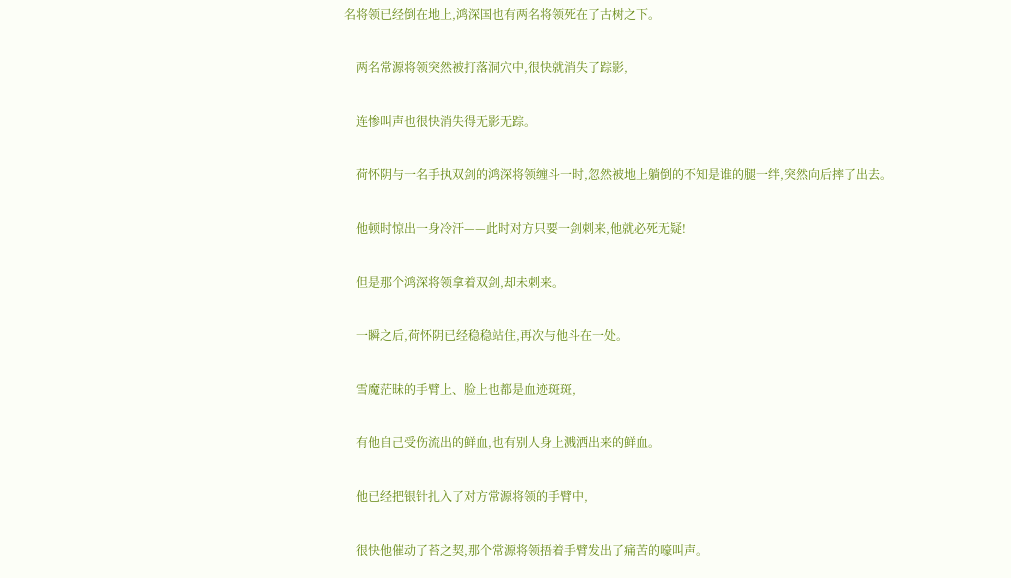名将领已经倒在地上,鸿深国也有两名将领死在了古树之下。

    两名常源将领突然被打落洞穴中,很快就消失了踪影,

    连惨叫声也很快消失得无影无踪。

    荷怀阴与一名手执双剑的鸿深将领缠斗一时,忽然被地上躺倒的不知是谁的腿一绊,突然向后摔了出去。

    他顿时惊出一身冷汗——此时对方只要一剑刺来,他就必死无疑!

    但是那个鸿深将领拿着双剑,却未刺来。

    一瞬之后,荷怀阴已经稳稳站住,再次与他斗在一处。

    雪魔茫昧的手臂上、脸上也都是血迹斑斑,

    有他自己受伤流出的鲜血,也有别人身上溅洒出来的鲜血。

    他已经把银针扎入了对方常源将领的手臂中,

    很快他催动了苔之契,那个常源将领捂着手臂发出了痛苦的嚎叫声。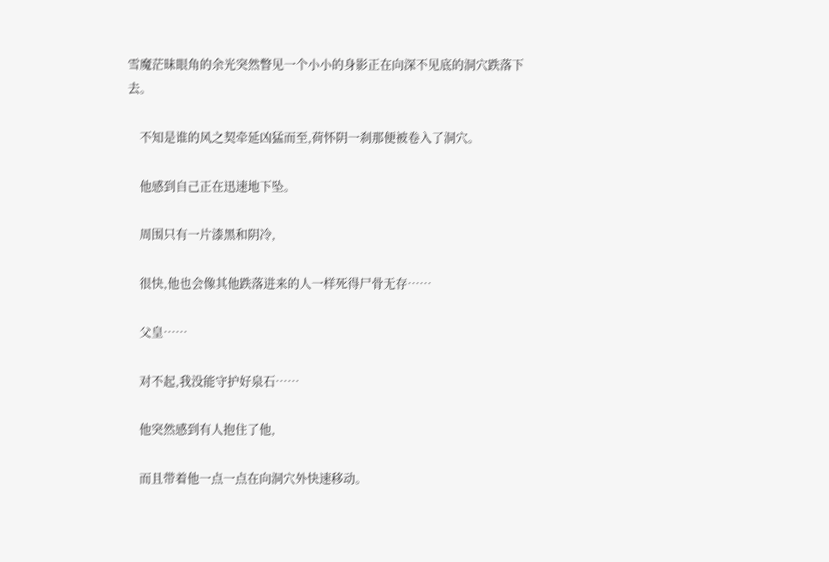雪魔茫昧眼角的余光突然瞥见一个小小的身影正在向深不见底的洞穴跌落下去。

    不知是谁的风之契牵延凶猛而至,荷怀阴一刹那便被卷入了洞穴。

    他感到自己正在迅速地下坠。

    周围只有一片漆黑和阴冷,

    很快,他也会像其他跌落进来的人一样死得尸骨无存……

    父皇……

    对不起,我没能守护好泉石……

    他突然感到有人抱住了他,

    而且带着他一点一点在向洞穴外快速移动。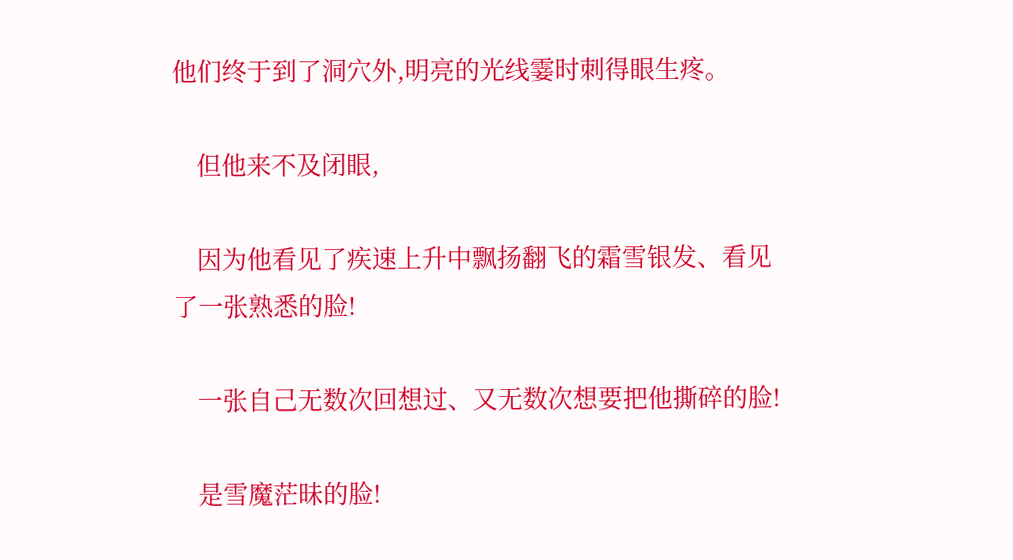他们终于到了洞穴外,明亮的光线霎时刺得眼生疼。

    但他来不及闭眼,

    因为他看见了疾速上升中飘扬翻飞的霜雪银发、看见了一张熟悉的脸!

    一张自己无数次回想过、又无数次想要把他撕碎的脸!

    是雪魔茫昧的脸!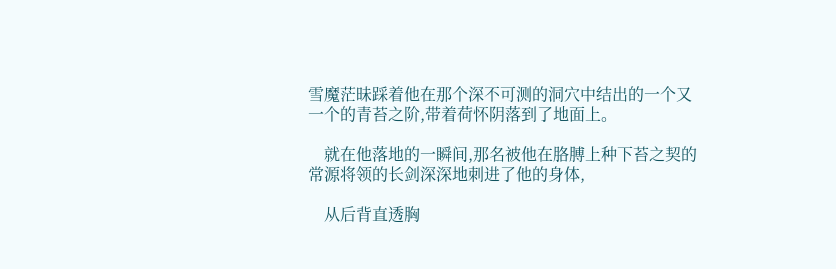雪魔茫昧踩着他在那个深不可测的洞穴中结出的一个又一个的青苔之阶,带着荷怀阴落到了地面上。

    就在他落地的一瞬间,那名被他在胳膊上种下苔之契的常源将领的长剑深深地刺进了他的身体,

    从后背直透胸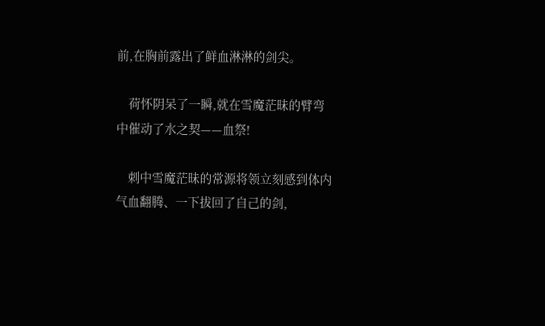前,在胸前露出了鲜血淋淋的剑尖。

    荷怀阴呆了一瞬,就在雪魔茫昧的臂弯中催动了水之契——血祭!

    刺中雪魔茫昧的常源将领立刻感到体内气血翻腾、一下拔回了自己的剑,